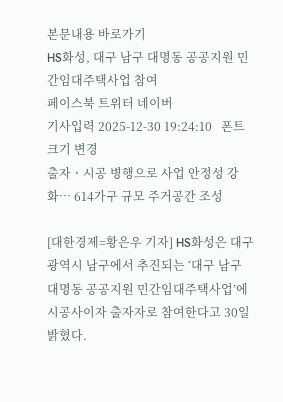본문내용 바로가기
HS화성, 대구 남구 대명동 공공지원 민간임대주택사업 참여
페이스북 트위터 네이버
기사입력 2025-12-30 19:24:10   폰트크기 변경
출자ㆍ시공 병행으로 사업 안정성 강화… 614가구 규모 주거공간 조성

[대한경제=황은우 기자] HS화성은 대구광역시 남구에서 추진되는 ‘대구 남구 대명동 공공지원 민간임대주택사업’에 시공사이자 출자자로 참여한다고 30일 밝혔다.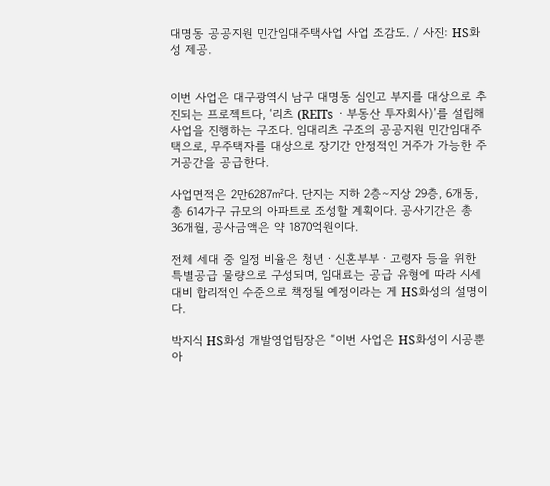대명동 공공지원 민간임대주택사업 사업 조감도. / 사진: HS화성 제공.


이번 사업은 대구광역시 남구 대명동 심인고 부지를 대상으로 추진되는 프로젝트다, ‘리츠 (REITs ㆍ부동산 투자회사)’를 설립해 사업을 진행하는 구조다. 임대리츠 구조의 공공지원 민간임대주택으로, 무주택자를 대상으로 장기간 안정적인 거주가 가능한 주거공간을 공급한다.

사업면적은 2만6287㎡다. 단지는 지하 2층∼지상 29층, 6개동, 총 614가구 규모의 아파트로 조성할 계획이다. 공사기간은 총 36개월, 공사금액은 약 1870억원이다.

전체 세대 중 일정 비율은 청년ㆍ신혼부부ㆍ고령자 등을 위한 특별공급 물량으로 구성되며, 임대료는 공급 유형에 따라 시세 대비 합리적인 수준으로 책정될 예정이라는 게 HS화성의 설명이다.

박지식 HS화성 개발영업팀장은 “이번 사업은 HS화성이 시공뿐 아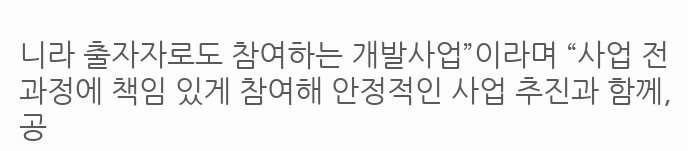니라 출자자로도 참여하는 개발사업”이라며 “사업 전 과정에 책임 있게 참여해 안정적인 사업 추진과 함께, 공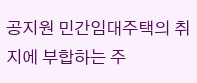공지원 민간임대주택의 취지에 부합하는 주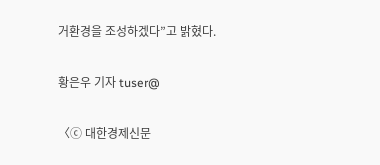거환경을 조성하겠다”고 밝혔다.

황은우 기자 tuser@

〈ⓒ 대한경제신문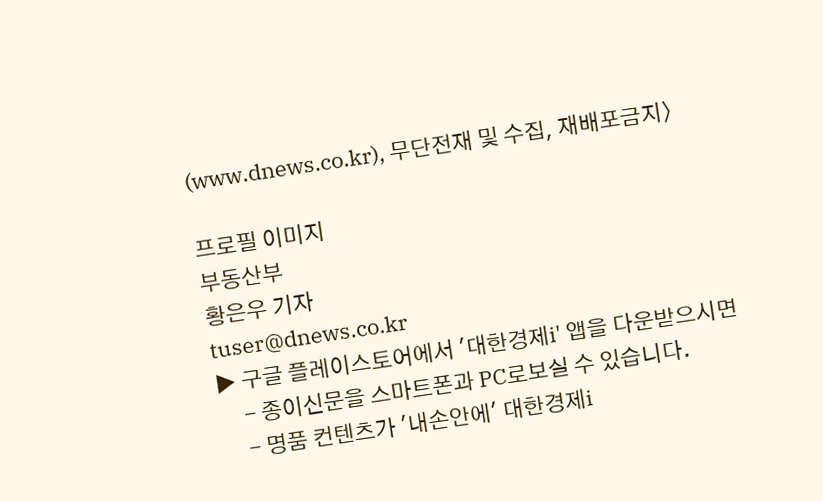(www.dnews.co.kr), 무단전재 및 수집, 재배포금지〉

프로필 이미지
부동산부
황은우 기자
tuser@dnews.co.kr
▶ 구글 플레이스토어에서 '대한경제i' 앱을 다운받으시면
     - 종이신문을 스마트폰과 PC로보실 수 있습니다.
     - 명품 컨텐츠가 '내손안에' 대한경제i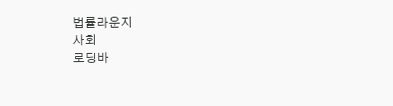법률라운지
사회
로딩바